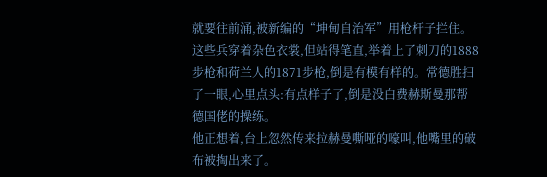就要往前涌,被新编的“坤甸自治军”用枪杆子拦住。这些兵穿着杂色衣裳,但站得笔直,举着上了刺刀的1888步枪和荷兰人的1871步枪,倒是有模有样的。常德胜扫了一眼,心里点头:有点样子了,倒是没白费赫斯曼那帮德国佬的操练。
他正想着,台上忽然传来拉赫曼嘶哑的嚎叫,他嘴里的破布被掏出来了。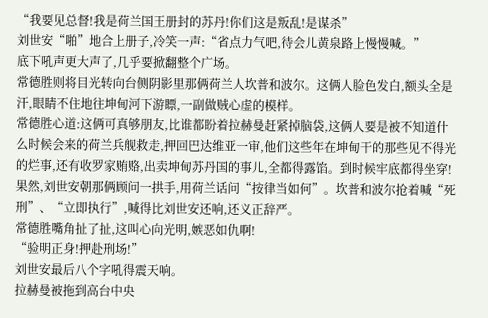“我要见总督!我是荷兰国王册封的苏丹!你们这是叛乱!是谋杀”
刘世安“啪”地合上册子,冷笑一声:“省点力气吧,待会儿黄泉路上慢慢喊。”
底下吼声更大声了,几乎要掀翻整个广场。
常德胜则将目光转向台侧阴影里那俩荷兰人坎普和波尔。这俩人脸色发白,额头全是汗,眼睛不住地往坤甸河下游瞟,一副做贼心虚的模样。
常德胜心道:这俩可真够朋友,比谁都盼着拉赫曼赶紧掉脑袋,这俩人要是被不知道什么时候会来的荷兰兵舰救走,押回巴达维亚一审,他们这些年在坤甸干的那些见不得光的烂事,还有收罗家贿赂,出卖坤甸苏丹国的事儿,全都得露馅。到时候牢底都得坐穿!
果然,刘世安朝那俩顾问一拱手,用荷兰话问“按律当如何”。坎普和波尔抢着喊“死刑”、“立即执行”,喊得比刘世安还响,还义正辞严。
常德胜嘴角扯了扯,这叫心向光明,嫉恶如仇啊!
“验明正身!押赴刑场!”
刘世安最后八个字吼得震天响。
拉赫曼被拖到高台中央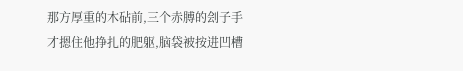那方厚重的木砧前,三个赤膊的刽子手才摁住他挣扎的肥躯,脑袋被按进凹槽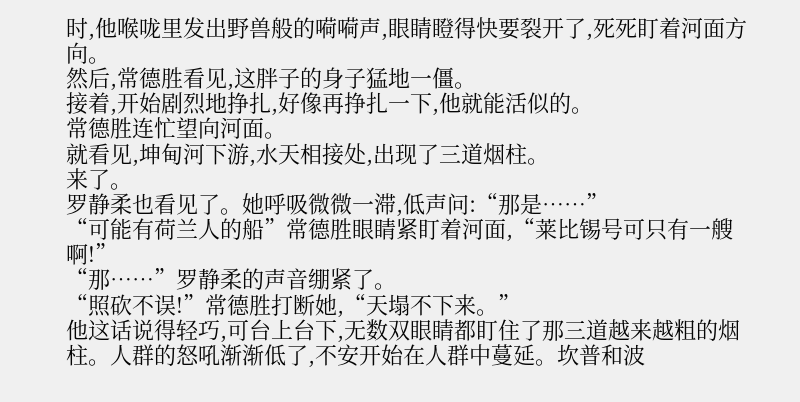时,他喉咙里发出野兽般的嗬嗬声,眼睛瞪得快要裂开了,死死盯着河面方向。
然后,常德胜看见,这胖子的身子猛地一僵。
接着,开始剧烈地挣扎,好像再挣扎一下,他就能活似的。
常德胜连忙望向河面。
就看见,坤甸河下游,水天相接处,出现了三道烟柱。
来了。
罗静柔也看见了。她呼吸微微一滞,低声问:“那是……”
“可能有荷兰人的船”常德胜眼睛紧盯着河面,“莱比锡号可只有一艘啊!”
“那……”罗静柔的声音绷紧了。
“照砍不误!”常德胜打断她,“天塌不下来。”
他这话说得轻巧,可台上台下,无数双眼睛都盯住了那三道越来越粗的烟柱。人群的怒吼渐渐低了,不安开始在人群中蔓延。坎普和波